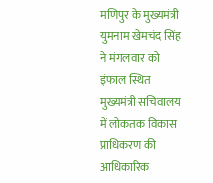मणिपुर के मुख्यमंत्री युमनाम खेमचंद सिंह ने मंगलवार को इंफाल स्थित मुख्यमंत्री सचिवालय में लोकतक विकास प्राधिकरण की आधिकारिक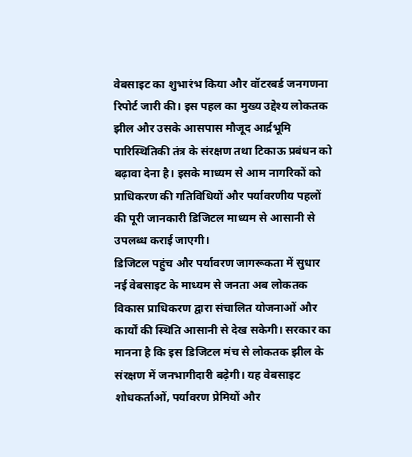वेबसाइट का शुभारंभ किया और वॉटरबर्ड जनगणना रिपोर्ट जारी की। इस पहल का मुख्य उद्देश्य लोकतक झील और उसके आसपास मौजूद आर्द्रभूमि पारिस्थितिकी तंत्र के संरक्षण तथा टिकाऊ प्रबंधन को बढ़ावा देना है। इसके माध्यम से आम नागरिकों को प्राधिकरण की गतिविधियों और पर्यावरणीय पहलों की पूरी जानकारी डिजिटल माध्यम से आसानी से उपलब्ध कराई जाएगी।
डिजिटल पहुंच और पर्यावरण जागरूकता में सुधार
नई वेबसाइट के माध्यम से जनता अब लोकतक विकास प्राधिकरण द्वारा संचालित योजनाओं और कार्यों की स्थिति आसानी से देख सकेगी। सरकार का मानना है कि इस डिजिटल मंच से लोकतक झील के संरक्षण में जनभागीदारी बढ़ेगी। यह वेबसाइट शोधकर्ताओं, पर्यावरण प्रेमियों और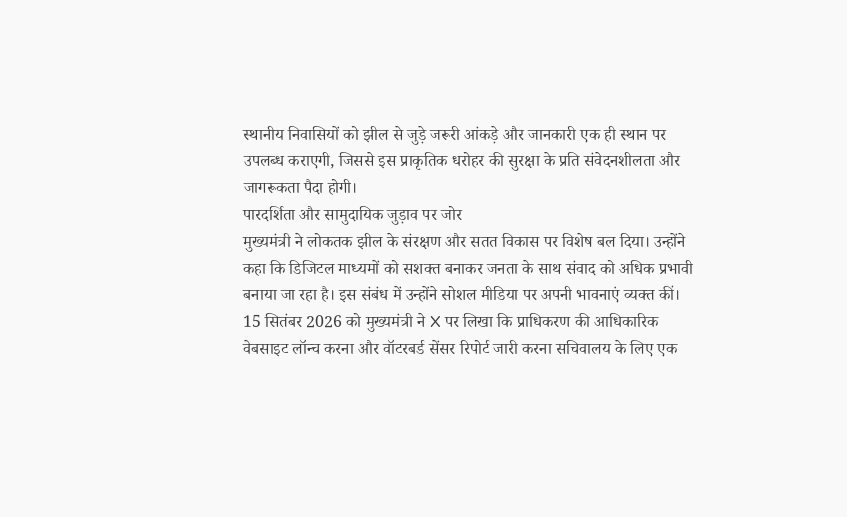स्थानीय निवासियों को झील से जुड़े जरूरी आंकड़े और जानकारी एक ही स्थान पर उपलब्ध कराएगी, जिससे इस प्राकृतिक धरोहर की सुरक्षा के प्रति संवेदनशीलता और जागरूकता पैदा होगी।
पारदर्शिता और सामुदायिक जुड़ाव पर जोर
मुख्यमंत्री ने लोकतक झील के संरक्षण और सतत विकास पर विशेष बल दिया। उन्होंने कहा कि डिजिटल माध्यमों को सशक्त बनाकर जनता के साथ संवाद को अधिक प्रभावी बनाया जा रहा है। इस संबंध में उन्होंने सोशल मीडिया पर अपनी भावनाएं व्यक्त कीं। 15 सितंबर 2026 को मुख्यमंत्री ने X पर लिखा कि प्राधिकरण की आधिकारिक वेबसाइट लॉन्च करना और वॉटरबर्ड सेंसर रिपोर्ट जारी करना सचिवालय के लिए एक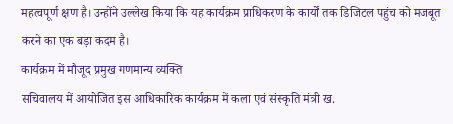महत्वपूर्ण क्षण है। उन्होंने उल्लेख किया कि यह कार्यक्रम प्राधिकरण के कार्यों तक डिजिटल पहुंच को मजबूत करने का एक बड़ा कदम है।
कार्यक्रम में मौजूद प्रमुख गणमान्य व्यक्ति
सचिवालय में आयोजित इस आधिकारिक कार्यक्रम में कला एवं संस्कृति मंत्री ख.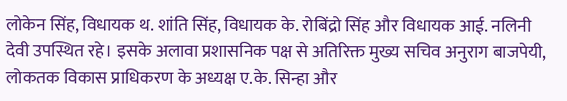लोकेन सिंह, विधायक थ. शांति सिंह, विधायक के. रोबिंद्रो सिंह और विधायक आई. नलिनी देवी उपस्थित रहे। इसके अलावा प्रशासनिक पक्ष से अतिरिक्त मुख्य सचिव अनुराग बाजपेयी, लोकतक विकास प्राधिकरण के अध्यक्ष ए.के. सिन्हा और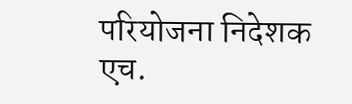परियोजना निदेशक एच.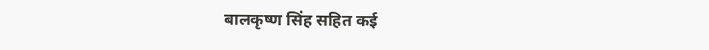बालकृष्ण सिंह सहित कई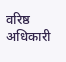वरिष्ठ अधिकारी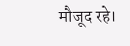मौजूद रहे।